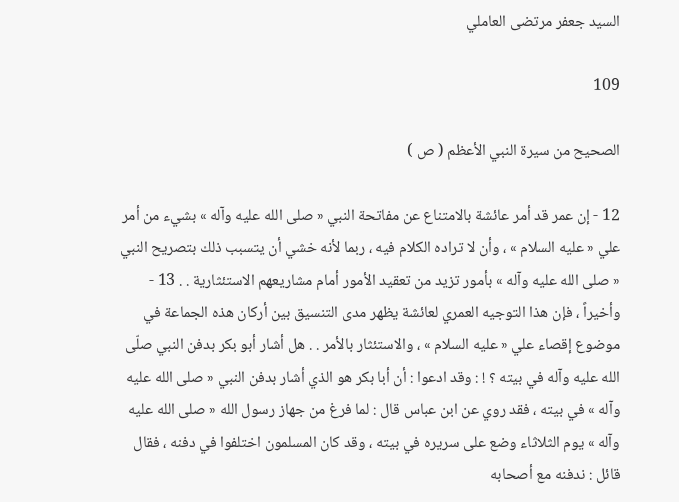السيد جعفر مرتضى العاملي

109

الصحيح من سيرة النبي الأعظم ( ص )

12 - إن عمر قد أمر عائشة بالامتناع عن مفاتحة النبي « صلى الله عليه وآله » بشيء من أمر علي « عليه السلام » ، وأن لا تراده الكلام فيه ، ربما لأنه خشي أن يتسبب ذلك بتصريح النبي « صلى الله عليه وآله » بأمور تزيد من تعقيد الأمور أمام مشاريعهم الاستئثارية . . 13 - وأخيراً ، فإن هذا التوجيه العمري لعائشة يظهر مدى التنسيق بين أركان هذه الجماعة في موضوع إقصاء علي « عليه السلام » ، والاستئثار بالأمر . . هل أشار أبو بكر بدفن النبي صلّى الله عليه وآله في بيته ؟ ! : وقد ادعوا : أن أبا بكر هو الذي أشار بدفن النبي « صلى الله عليه وآله » في بيته ، فقد روي عن ابن عباس قال : لما فرغ من جهاز رسول الله « صلى الله عليه وآله » يوم الثلاثاء وضع على سريره في بيته ، وقد كان المسلمون اختلفوا في دفنه ، فقال قائل : ندفنه مع أصحابه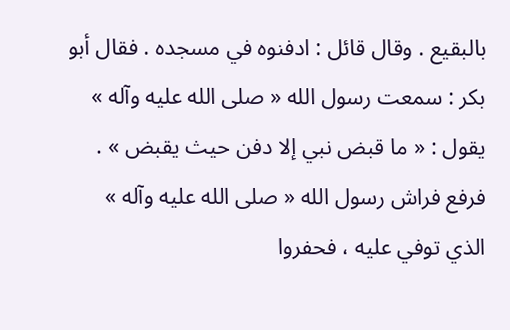بالبقيع . وقال قائل : ادفنوه في مسجده . فقال أبو بكر : سمعت رسول الله « صلى الله عليه وآله » يقول : « ما قبض نبي إلا دفن حيث يقبض » . فرفع فراش رسول الله « صلى الله عليه وآله » الذي توفي عليه ، فحفروا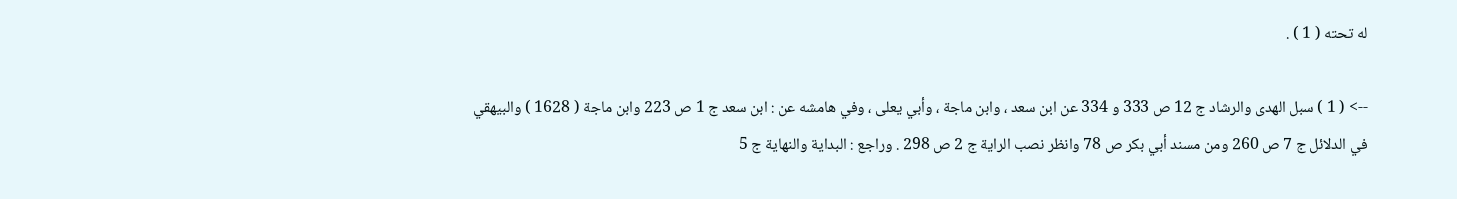له تحته ( 1 ) .

--> ( 1 ) سبل الهدى والرشاد ج 12 ص 333 و 334 عن ابن سعد ، وابن ماجة ، وأبي يعلى ، وفي هامشه عن : ابن سعد ج 1 ص 223 وابن ماجة ( 1628 ) والبيهقي في الدلائل ج 7 ص 260 ومن مسند أبي بكر ص 78 وانظر نصب الراية ج 2 ص 298 . وراجع : البداية والنهاية ج 5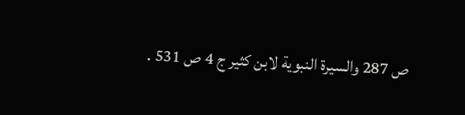ص 287 والسيرة النبوية لابن كثير ج 4 ص 531 .